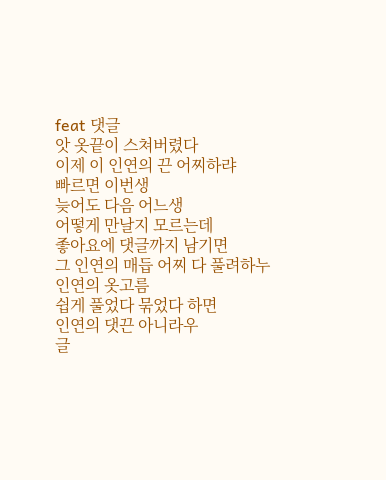feat 댓글
앗 옷끝이 스쳐버렸다
이제 이 인연의 끈 어찌하랴
빠르면 이번생
늦어도 다음 어느생
어떻게 만날지 모르는데
좋아요에 댓글까지 남기면
그 인연의 매듭 어찌 다 풀려하누
인연의 옷고름
쉽게 풀었다 묶었다 하면
인연의 댓끈 아니라우
글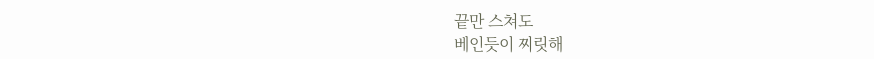끝만 스쳐도
베인듯이 찌릿해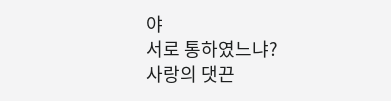야
서로 통하였느냐?
사랑의 댓끈